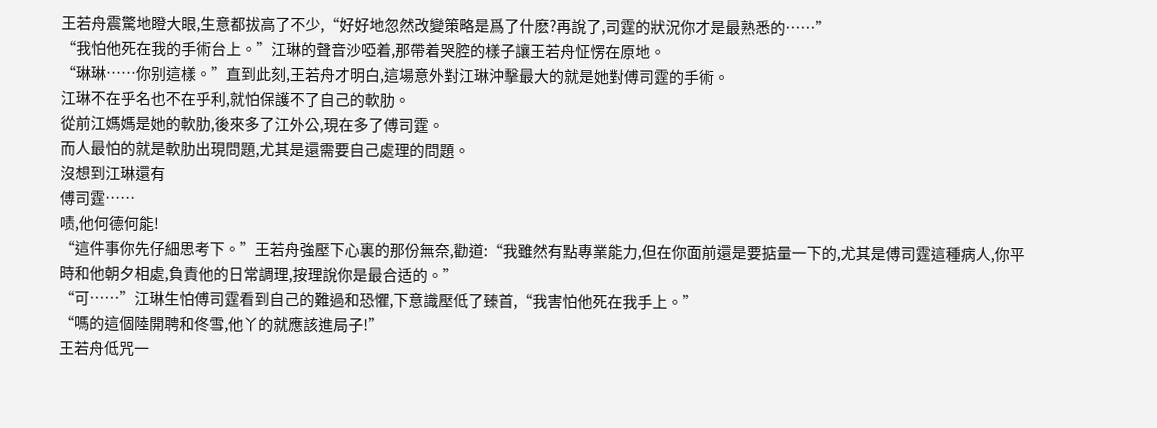王若舟震驚地瞪大眼,生意都拔高了不少,“好好地忽然改變策略是爲了什麽?再說了,司霆的狀況你才是最熟悉的……”
“我怕他死在我的手術台上。”江琳的聲音沙啞着,那帶着哭腔的樣子讓王若舟怔愣在原地。
“琳琳……你别這樣。”直到此刻,王若舟才明白,這場意外對江琳沖擊最大的就是她對傅司霆的手術。
江琳不在乎名也不在乎利,就怕保護不了自己的軟肋。
從前江媽媽是她的軟肋,後來多了江外公,現在多了傅司霆。
而人最怕的就是軟肋出現問題,尤其是還需要自己處理的問題。
沒想到江琳還有
傅司霆……
啧,他何德何能!
“這件事你先仔細思考下。”王若舟強壓下心裏的那份無奈,勸道:“我雖然有點專業能力,但在你面前還是要掂量一下的,尤其是傅司霆這種病人,你平時和他朝夕相處,負責他的日常調理,按理說你是最合适的。”
“可……”江琳生怕傅司霆看到自己的難過和恐懼,下意識壓低了臻首,“我害怕他死在我手上。”
“嗎的這個陸開聘和佟雪,他丫的就應該進局子!”
王若舟低咒一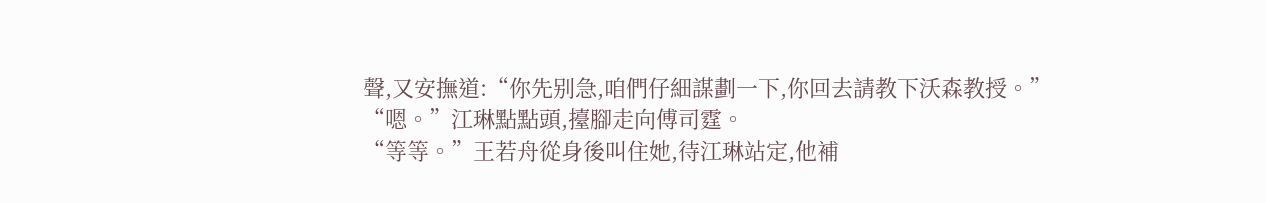聲,又安撫道:“你先别急,咱們仔細謀劃一下,你回去請教下沃森教授。”
“嗯。”江琳點點頭,擡腳走向傅司霆。
“等等。”王若舟從身後叫住她,待江琳站定,他補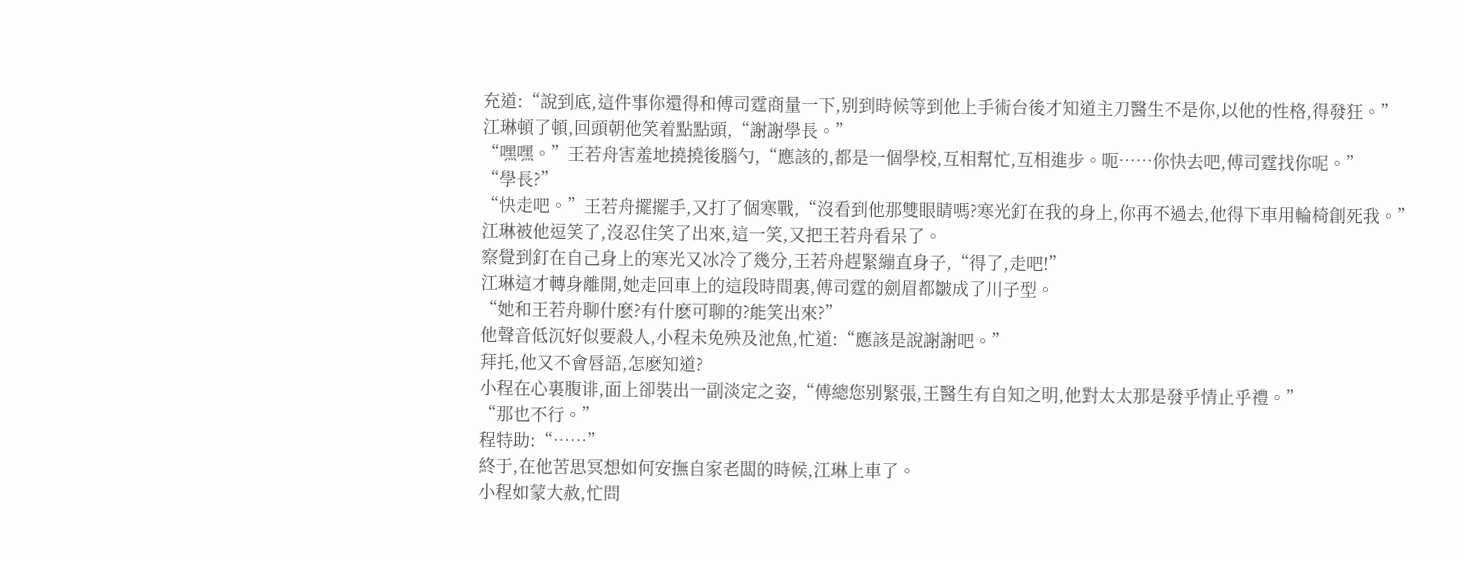充道:“說到底,這件事你還得和傅司霆商量一下,别到時候等到他上手術台後才知道主刀醫生不是你,以他的性格,得發狂。”
江琳頓了頓,回頭朝他笑着點點頭,“謝謝學長。”
“嘿嘿。”王若舟害羞地撓撓後腦勺,“應該的,都是一個學校,互相幫忙,互相進步。呃……你快去吧,傅司霆找你呢。”
“學長?”
“快走吧。”王若舟擺擺手,又打了個寒戰,“沒看到他那雙眼睛嗎?寒光釘在我的身上,你再不過去,他得下車用輪椅創死我。”
江琳被他逗笑了,沒忍住笑了出來,這一笑,又把王若舟看呆了。
察覺到釘在自己身上的寒光又冰冷了幾分,王若舟趕緊繃直身子,“得了,走吧!”
江琳這才轉身離開,她走回車上的這段時間裏,傅司霆的劍眉都皺成了川子型。
“她和王若舟聊什麽?有什麽可聊的?能笑出來?”
他聲音低沉好似要殺人,小程未免殃及池魚,忙道:“應該是說謝謝吧。”
拜托,他又不會唇語,怎麽知道?
小程在心裏腹诽,面上卻裝出一副淡定之姿,“傅總您别緊張,王醫生有自知之明,他對太太那是發乎情止乎禮。”
“那也不行。”
程特助:“……”
終于,在他苦思冥想如何安撫自家老闆的時候,江琳上車了。
小程如蒙大赦,忙問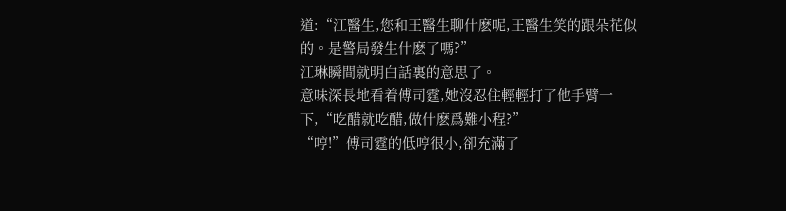道:“江醫生,您和王醫生聊什麽呢,王醫生笑的跟朵花似的。是警局發生什麽了嗎?”
江琳瞬間就明白話裏的意思了。
意味深長地看着傅司霆,她沒忍住輕輕打了他手臂一下,“吃醋就吃醋,做什麽爲難小程?”
“哼!”傅司霆的低哼很小,卻充滿了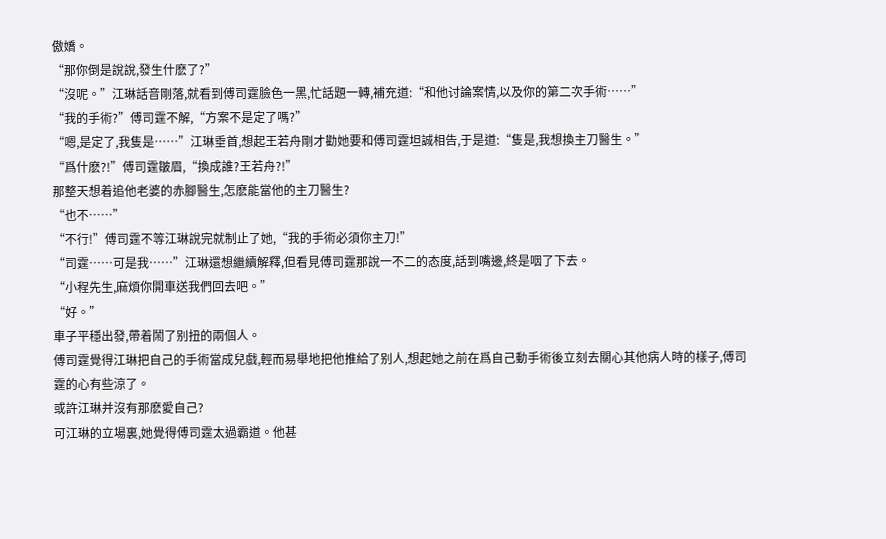傲嬌。
“那你倒是說說,發生什麽了?”
“沒呢。”江琳話音剛落,就看到傅司霆臉色一黑,忙話題一轉,補充道:“和他讨論案情,以及你的第二次手術……”
“我的手術?”傅司霆不解,“方案不是定了嗎?”
“嗯,是定了,我隻是……”江琳垂首,想起王若舟剛才勸她要和傅司霆坦誠相告,于是道:“隻是,我想換主刀醫生。”
“爲什麽?!”傅司霆皺眉,“換成誰?王若舟?!”
那整天想着追他老婆的赤腳醫生,怎麽能當他的主刀醫生?
“也不……”
“不行!”傅司霆不等江琳說完就制止了她,“我的手術必須你主刀!”
“司霆……可是我……”江琳還想繼續解釋,但看見傅司霆那說一不二的态度,話到嘴邊,終是咽了下去。
“小程先生,麻煩你開車送我們回去吧。”
“好。”
車子平穩出發,帶着鬧了别扭的兩個人。
傅司霆覺得江琳把自己的手術當成兒戲,輕而易舉地把他推給了别人,想起她之前在爲自己動手術後立刻去關心其他病人時的樣子,傅司霆的心有些涼了。
或許江琳并沒有那麽愛自己?
可江琳的立場裏,她覺得傅司霆太過霸道。他甚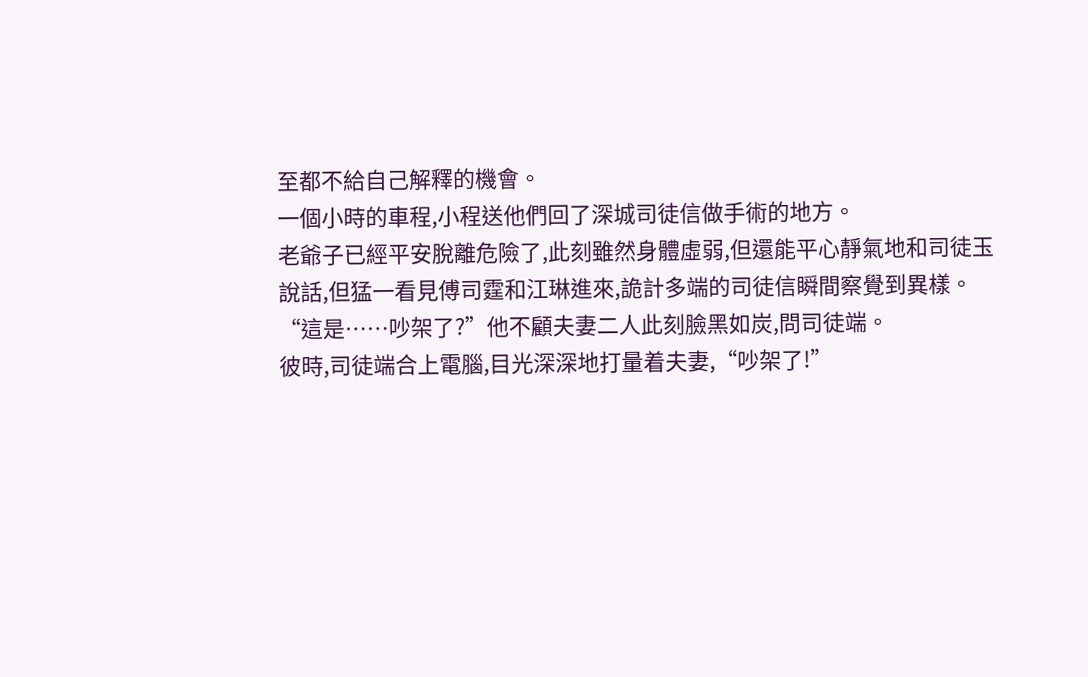至都不給自己解釋的機會。
一個小時的車程,小程送他們回了深城司徒信做手術的地方。
老爺子已經平安脫離危險了,此刻雖然身體虛弱,但還能平心靜氣地和司徒玉說話,但猛一看見傅司霆和江琳進來,詭計多端的司徒信瞬間察覺到異樣。
“這是……吵架了?”他不顧夫妻二人此刻臉黑如炭,問司徒端。
彼時,司徒端合上電腦,目光深深地打量着夫妻,“吵架了!”